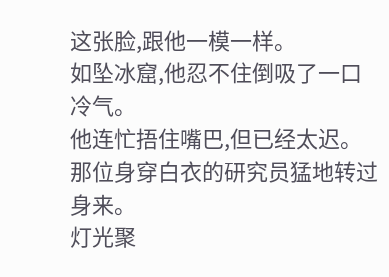这张脸,跟他一模一样。
如坠冰窟,他忍不住倒吸了一口冷气。
他连忙捂住嘴巴,但已经太迟。
那位身穿白衣的研究员猛地转过身来。
灯光聚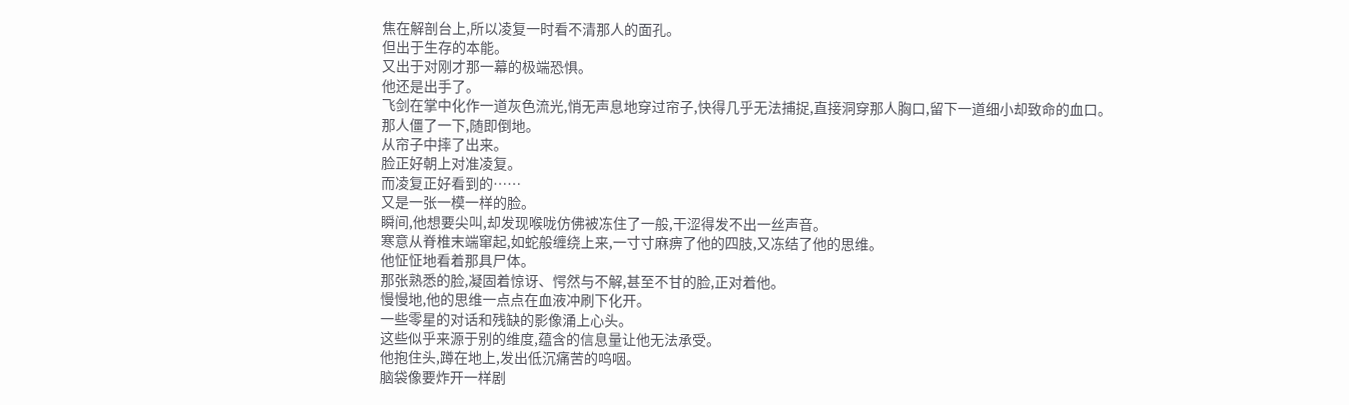焦在解剖台上,所以凌复一时看不清那人的面孔。
但出于生存的本能。
又出于对刚才那一幕的极端恐惧。
他还是出手了。
飞剑在掌中化作一道灰色流光,悄无声息地穿过帘子,快得几乎无法捕捉,直接洞穿那人胸口,留下一道细小却致命的血口。
那人僵了一下,随即倒地。
从帘子中摔了出来。
脸正好朝上对准凌复。
而凌复正好看到的……
又是一张一模一样的脸。
瞬间,他想要尖叫,却发现喉咙仿佛被冻住了一般,干涩得发不出一丝声音。
寒意从脊椎末端窜起,如蛇般缠绕上来,一寸寸麻痹了他的四肢,又冻结了他的思维。
他怔怔地看着那具尸体。
那张熟悉的脸,凝固着惊讶、愕然与不解,甚至不甘的脸,正对着他。
慢慢地,他的思维一点点在血液冲刷下化开。
一些零星的对话和残缺的影像涌上心头。
这些似乎来源于别的维度,蕴含的信息量让他无法承受。
他抱住头,蹲在地上,发出低沉痛苦的呜咽。
脑袋像要炸开一样剧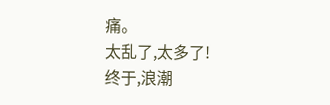痛。
太乱了,太多了!
终于,浪潮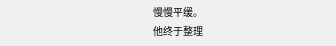慢慢平缓。
他终于整理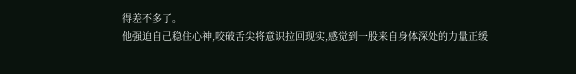得差不多了。
他强迫自己稳住心神,咬破舌尖将意识拉回现实,感觉到一股来自身体深处的力量正缓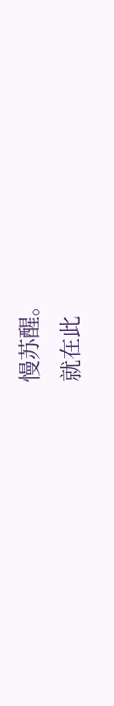慢苏醒。
就在此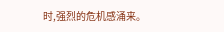时,强烈的危机感涌来。